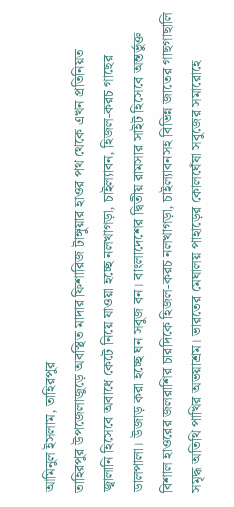আমিনুল ইসলাম, তাহিরপুর
তাহিরপুর উপজেলাজুড়ে অবস্থিত মাদার ফিশারিজ টাঙ্গুয়ার হাওর পথ থেকে এখন প্রতিনিয়ত জ্বালানি হিসেবে অবাধে কেটে নিয়ে যাওয়া হচ্ছে নলখাগড়া, চাইল্যাবন, হিজল-করচ গাছের ডালপালা। উজাড় করা হচ্ছে ঘন সবুজ বন। বাংলাদেশের দ্বিতীয় রামসার সাইট হিসেবে অন্তর্ভুক্ত বিশাল হাওরের জলরাশির চারদিকে হিজল-করচ নলখাগড়া, চাইল্যাবনসহ বিভিন্ন জাতের গাছগাছালি সমৃদ্ধ অতিথি পাখির অভয়াশ্রম। ভারতের মেঘালয় পাহাড়ের কোলঘেঁষা সবুজের সমারোহে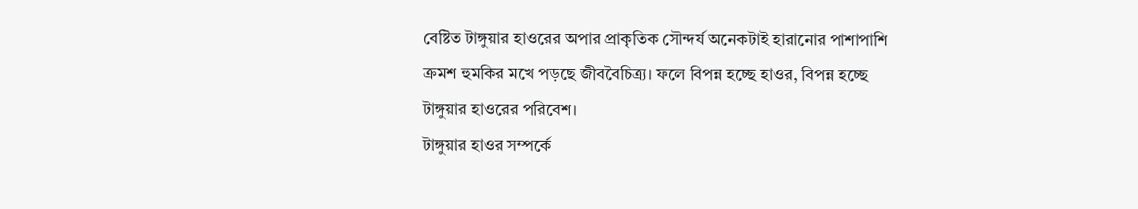বেষ্টিত টাঙ্গুয়ার হাওরের অপার প্রাকৃতিক সৌন্দর্য অনেকটাই হারানোর পাশাপাশি ক্রমশ হুমকির মখে পড়ছে জীববৈচিত্র্য। ফলে বিপন্ন হচ্ছে হাওর, বিপন্ন হচ্ছে টাঙ্গুয়ার হাওরের পরিবেশ।
টাঙ্গুয়ার হাওর সম্পর্কে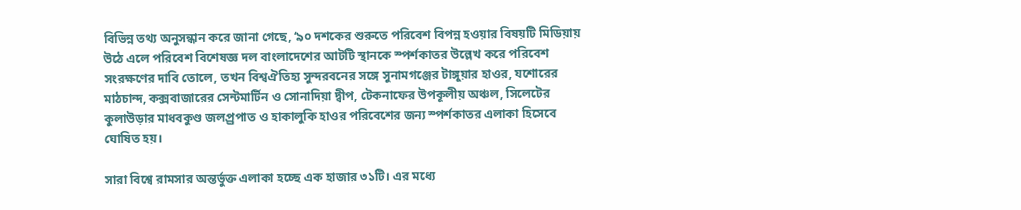বিভিন্ন তথ্য অনুসন্ধান করে জানা গেছে, ‘৯০ দশকের শুরুতে পরিবেশ বিপন্ন হওয়ার বিষয়টি মিডিয়ায় উঠে এলে পরিবেশ বিশেষজ্ঞ দল বাংলাদেশের আটটি স্থানকে স্পর্শকাতর উল্লেখ করে পরিবেশ সংরক্ষণের দাবি তোলে, তখন বিশ্বঐতিহ্য সুন্দরবনের সঙ্গে সুনামগঞ্জের টাঙ্গুয়ার হাওর, যশোরের মাঠচান্দ, কক্সবাজারের সেন্টমার্টিন ও সোনাদিয়া দ্বীপ, টেকনাফের উপকূলীয় অঞ্চল, সিলেটের কুলাউড়ার মাধবকুণ্ড জলপ্র্রপাত ও হাকালুকি হাওর পরিবেশের জন্য স্পর্শকাতর এলাকা হিসেবে ঘোষিত হয়।

সারা বিশ্বে রামসার অন্তর্ভুক্ত এলাকা হচ্ছে এক হাজার ৩১টি। এর মধ্যে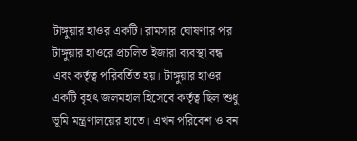টাঙ্গুয়ার হাওর একটি। রামসার ঘোষণার পর টাঙ্গুয়ার হাওরে প্রচলিত ইজারা ব্যবস্থা বন্ধ এবং কর্তৃত্ব পরিবর্তিত হয়। টাঙ্গুয়ার হাওর একটি বৃহৎ জলমহাল হিসেবে কর্তৃত্ব ছিল শুধু ভূমি মন্ত্রণালয়ের হাতে। এখন পরিবেশ ও বন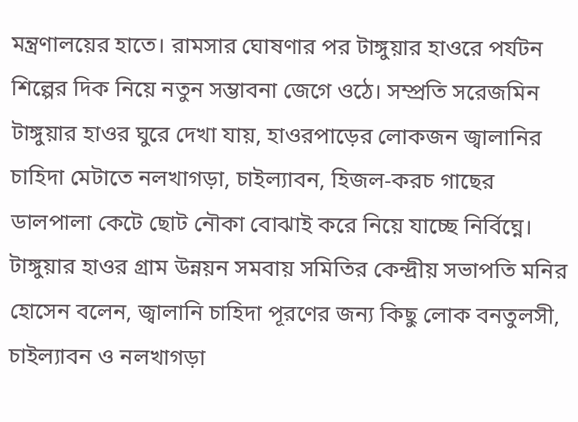মন্ত্রণালয়ের হাতে। রামসার ঘোষণার পর টাঙ্গুয়ার হাওরে পর্যটন শিল্পের দিক নিয়ে নতুন সম্ভাবনা জেগে ওঠে। সম্প্রতি সরেজমিন টাঙ্গুয়ার হাওর ঘুরে দেখা যায়, হাওরপাড়ের লোকজন জ্বালানির চাহিদা মেটাতে নলখাগড়া, চাইল্যাবন, হিজল-করচ গাছের ডালপালা কেটে ছোট নৌকা বোঝাই করে নিয়ে যাচ্ছে নির্বিঘ্নে। টাঙ্গুয়ার হাওর গ্রাম উন্নয়ন সমবায় সমিতির কেন্দ্রীয় সভাপতি মনির হোসেন বলেন, জ্বালানি চাহিদা পূরণের জন্য কিছু লোক বনতুলসী, চাইল্যাবন ও নলখাগড়া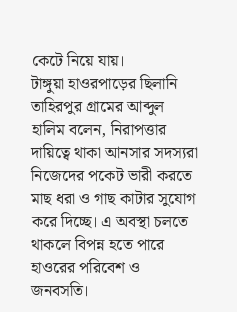কেটে নিয়ে যায়।
টাঙ্গুয়া হাওরপাড়ের ছিলানি তাহিরপুর গ্রামের আব্দুল হালিম বলেন, নিরাপত্তার দায়িত্বে থাকা আনসার সদস্যরা নিজেদের পকেট ভারী করতে মাছ ধরা ও গাছ কাটার সুযোগ করে দিচ্ছে। এ অবস্থা চলতে থাকলে বিপন্ন হতে পারে হাওরের পরিবেশ ও জনবসতি।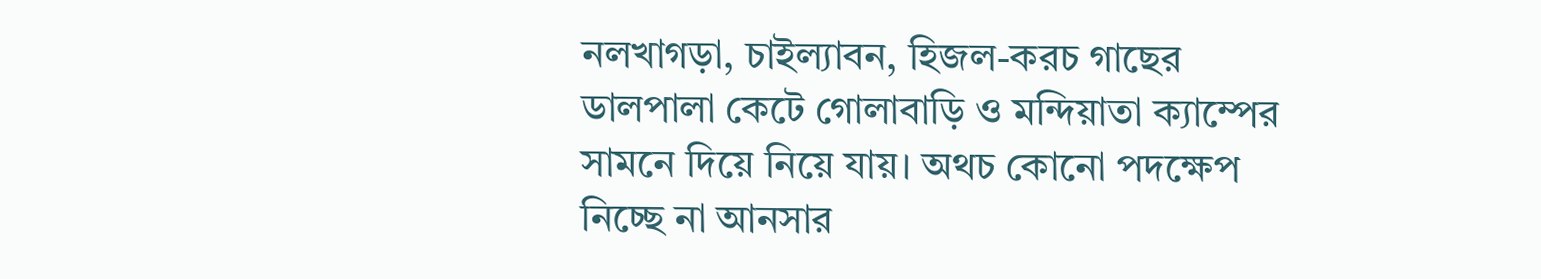নলখাগড়া, চাইল্যাবন, হিজল-করচ গাছের ডালপালা কেটে গোলাবাড়ি ও মন্দিয়াতা ক্যাম্পের সামনে দিয়ে নিয়ে যায়। অথচ কোনো পদক্ষেপ নিচ্ছে না আনসার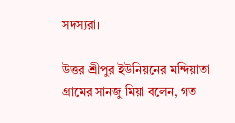সদস্যরা।

উত্তর শ্রীপুর ইউনিয়নের মন্দিয়াতা গ্রামের সানজু মিয়া বলেন, গত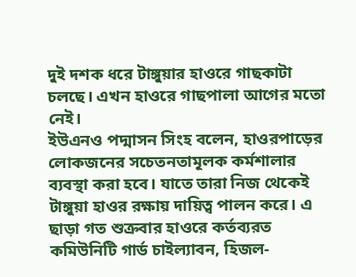দুই দশক ধরে টাঙ্গুয়ার হাওরে গাছকাটা চলছে। এখন হাওরে গাছপালা আগের মতো নেই।
ইউএনও পদ্মাসন সিংহ বলেন, হাওরপাড়ের লোকজনের সচেতনতামূলক কর্মশালার ব্যবস্থা করা হবে। যাতে তারা নিজ থেকেই টাঙ্গুয়া হাওর রক্ষায় দায়িত্ব পালন করে। এ ছাড়া গত শুক্রবার হাওরে কর্তব্যরত কমিউনিটি গার্ড চাইল্যাবন, হিজল-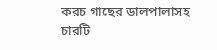করচ গাছের ডালপালাসহ চারটি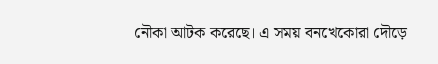নৌকা আটক করেছে। এ সময় বনখেকোরা দৌড়ে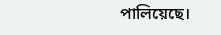পালিয়েছে।